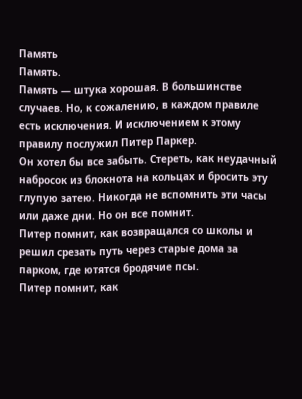Память
Память.
Память — штука хорошая. В большинстве случаев. Но, к сожалению, в каждом правиле есть исключения. И исключением к этому правилу послужил Питер Паркер.
Он хотел бы все забыть. Стереть, как неудачный набросок из блокнота на кольцах и бросить эту глупую затею. Никогда не вспомнить эти часы или даже дни. Но он все помнит.
Питер помнит, как возвращался со школы и решил срезать путь через старые дома за парком, где ютятся бродячие псы.
Питер помнит, как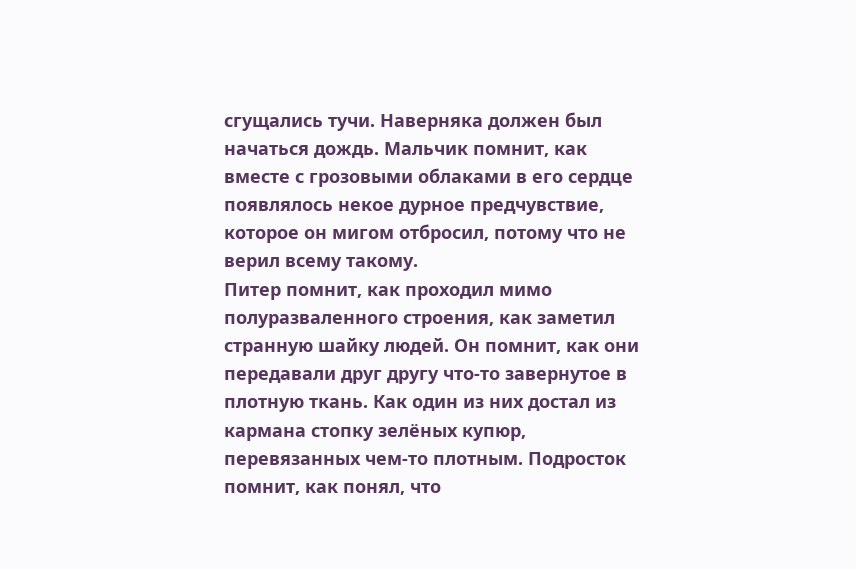сгущались тучи. Наверняка должен был начаться дождь. Мальчик помнит, как вместе с грозовыми облаками в его сердце появлялось некое дурное предчувствие, которое он мигом отбросил, потому что не верил всему такому.
Питер помнит, как проходил мимо полуразваленного строения, как заметил странную шайку людей. Он помнит, как они передавали друг другу что-то завернутое в плотную ткань. Как один из них достал из кармана стопку зелёных купюр, перевязанных чем-то плотным. Подросток помнит, как понял, что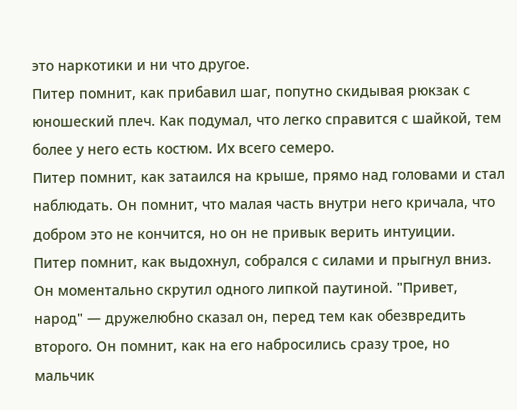это наркотики и ни что другое.
Питер помнит, как прибавил шаг, попутно скидывая рюкзак с юношеский плеч. Как подумал, что легко справится с шайкой, тем более у него есть костюм. Их всего семеро.
Питер помнит, как затаился на крыше, прямо над головами и стал наблюдать. Он помнит, что малая часть внутри него кричала, что добром это не кончится, но он не привык верить интуиции.
Питер помнит, как выдохнул, собрался с силами и прыгнул вниз. Он моментально скрутил одного липкой паутиной. "Привет, народ" — дружелюбно сказал он, перед тем как обезвредить второго. Он помнит, как на его набросились сразу трое, но мальчик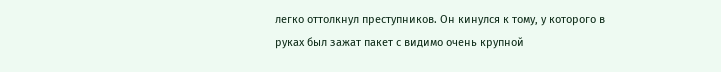легко оттолкнул преступников. Он кинулся к тому, у которого в руках был зажат пакет с видимо очень крупной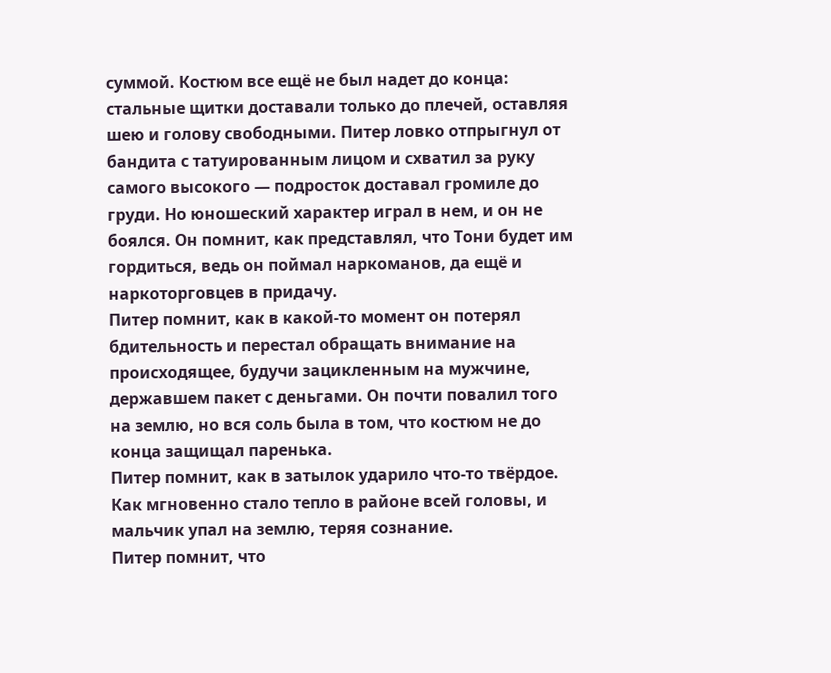суммой. Костюм все ещё не был надет до конца: стальные щитки доставали только до плечей, оставляя шею и голову свободными. Питер ловко отпрыгнул от бандита с татуированным лицом и схватил за руку самого высокого — подросток доставал громиле до груди. Но юношеский характер играл в нем, и он не боялся. Он помнит, как представлял, что Тони будет им гордиться, ведь он поймал наркоманов, да ещё и наркоторговцев в придачу.
Питер помнит, как в какой-то момент он потерял бдительность и перестал обращать внимание на происходящее, будучи зацикленным на мужчине, державшем пакет с деньгами. Он почти повалил того на землю, но вся соль была в том, что костюм не до конца защищал паренька.
Питер помнит, как в затылок ударило что-то твёрдое. Как мгновенно стало тепло в районе всей головы, и мальчик упал на землю, теряя сознание.
Питер помнит, что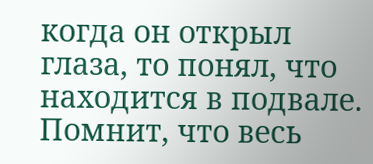когда он открыл глаза, то понял, что находится в подвале. Помнит, что весь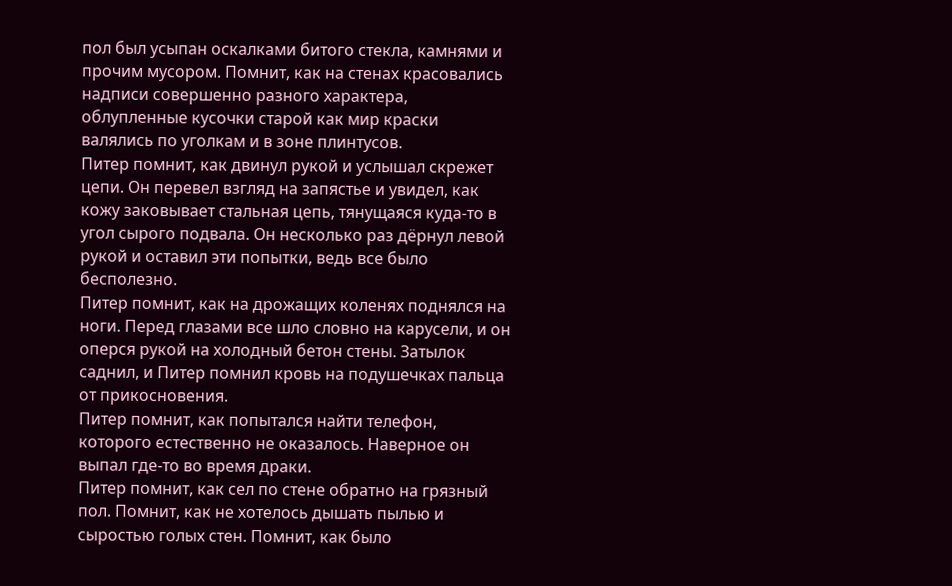пол был усыпан оскалками битого стекла, камнями и прочим мусором. Помнит, как на стенах красовались надписи совершенно разного характера, облупленные кусочки старой как мир краски валялись по уголкам и в зоне плинтусов.
Питер помнит, как двинул рукой и услышал скрежет цепи. Он перевел взгляд на запястье и увидел, как кожу заковывает стальная цепь, тянущаяся куда-то в угол сырого подвала. Он несколько раз дёрнул левой рукой и оставил эти попытки, ведь все было бесполезно.
Питер помнит, как на дрожащих коленях поднялся на ноги. Перед глазами все шло словно на карусели, и он оперся рукой на холодный бетон стены. Затылок саднил, и Питер помнил кровь на подушечках пальца от прикосновения.
Питер помнит, как попытался найти телефон, которого естественно не оказалось. Наверное он выпал где-то во время драки.
Питер помнит, как сел по стене обратно на грязный пол. Помнит, как не хотелось дышать пылью и сыростью голых стен. Помнит, как было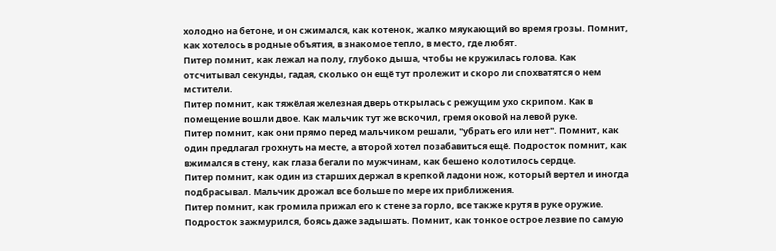холодно на бетоне, и он сжимался, как котенок, жалко мяукающий во время грозы. Помнит, как хотелось в родные объятия, в знакомое тепло, в место, где любят.
Питер помнит, как лежал на полу, глубоко дыша, чтобы не кружилась голова. Как отсчитывал секунды, гадая, сколько он ещё тут пролежит и скоро ли спохватятся о нем мстители.
Питер помнит, как тяжёлая железная дверь открылась с режущим ухо скрипом. Как в помещение вошли двое. Как мальчик тут же вскочил, гремя оковой на левой руке.
Питер помнит, как они прямо перед мальчиком решали, "убрать его или нет". Помнит, как один предлагал грохнуть на месте, а второй хотел позабавиться ещё. Подросток помнит, как вжимался в стену, как глаза бегали по мужчинам, как бешено колотилось сердце.
Питер помнит, как один из старших держал в крепкой ладони нож, который вертел и иногда подбрасывал. Мальчик дрожал все больше по мере их приближения.
Питер помнит, как громила прижал его к стене за горло, все также крутя в руке оружие. Подросток зажмурился, боясь даже задышать. Помнит, как тонкое острое лезвие по самую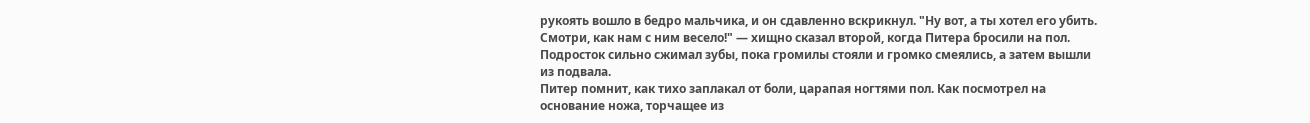рукоять вошло в бедро мальчика, и он сдавленно вскрикнул. "Ну вот, а ты хотел его убить. Смотри, как нам с ним весело!" — хищно сказал второй, когда Питера бросили на пол. Подросток сильно сжимал зубы, пока громилы стояли и громко смеялись, а затем вышли из подвала.
Питер помнит, как тихо заплакал от боли, царапая ногтями пол. Как посмотрел на основание ножа, торчащее из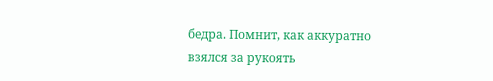бедра. Помнит, как аккуратно взялся за рукоять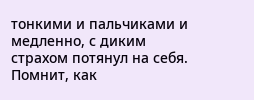тонкими и пальчиками и медленно, с диким страхом потянул на себя. Помнит, как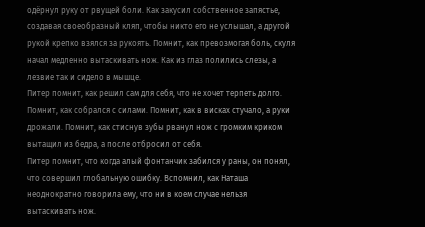одёрнул руку от рвущей боли. Как закусил собственное запястье, создавая своеобразный кляп, чтобы никто его не услышал, а другой рукой крепко взялся за рукоять. Помнит, как превозмогая боль, скуля начал медленно вытаскивать нож. Как из глаз полились слезы, а лезвие так и сидело в мышце.
Питер помнит, как решил сам для себя, что не хочет терпеть долго. Помнит, как собрался с силами. Помнит, как в висках стучало, а руки дрожали. Помнит, как стиснув зубы рванул нож с громким криком вытащил из бедра, а после отбросил от себя.
Питер помнит, что когда алый фонтанчик забился у раны, он понял, что совершил глобальную ошибку. Вспомнил, как Наташа неоднократно говорила ему, что ни в коем случае нельзя вытаскивать нож.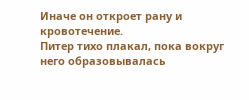Иначе он откроет рану и кровотечение.
Питер тихо плакал, пока вокруг него образовывалась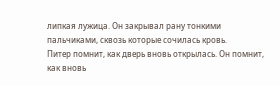липкая лужица. Он закрывал рану тонкими пальчиками, сквозь которые сочилась кровь.
Питер помнит, как дверь вновь открылась. Он помнит, как вновь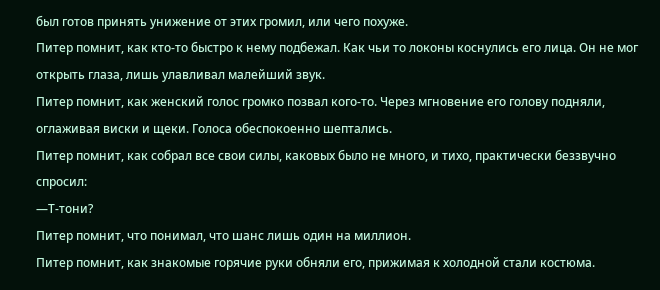был готов принять унижение от этих громил, или чего похуже.
Питер помнит, как кто-то быстро к нему подбежал. Как чьи то локоны коснулись его лица. Он не мог открыть глаза, лишь улавливал малейший звук.
Питер помнит, как женский голос громко позвал кого-то. Через мгновение его голову подняли, оглаживая виски и щеки. Голоса обеспокоенно шептались.
Питер помнит, как собрал все свои силы, каковых было не много, и тихо, практически беззвучно спросил:
—Т-тони?
Питер помнит, что понимал, что шанс лишь один на миллион.
Питер помнит, как знакомые горячие руки обняли его, прижимая к холодной стали костюма.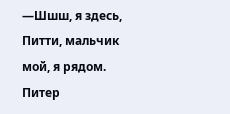—Шшш, я здесь, Питти, мальчик мой, я рядом.
Питер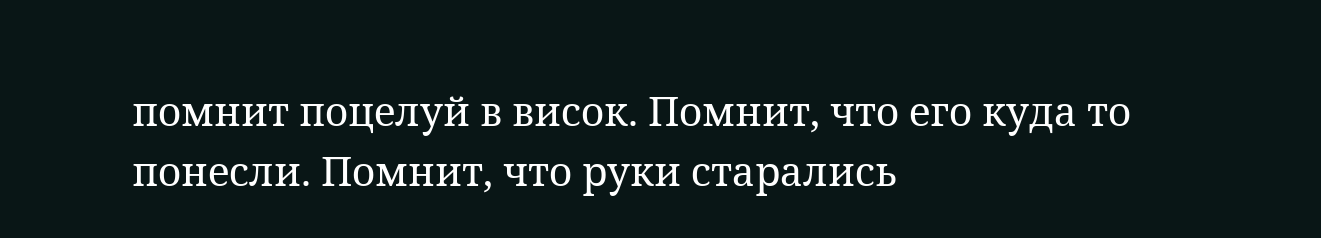помнит поцелуй в висок. Помнит, что его куда то понесли. Помнит, что руки старались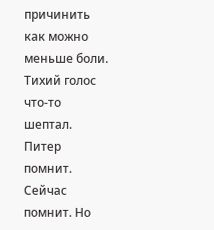причинить как можно меньше боли. Тихий голос что-то шептал.
Питер помнит. Сейчас помнит. Но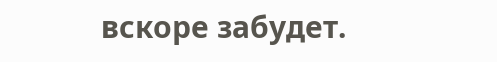вскоре забудет.